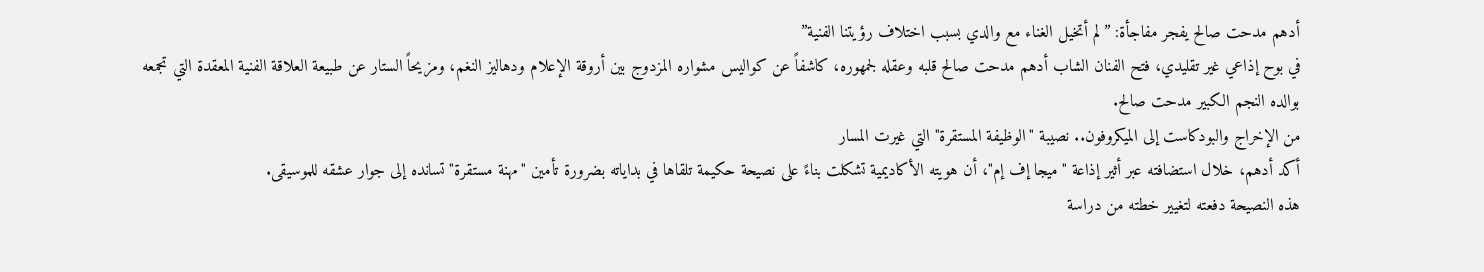أدهم مدحت صالح يفجر مفاجأة: ”لم أتخيل الغناء مع والدي بسبب اختلاف رؤيتنا الفنية”
في بوح إذاعي غير تقليدي، فتح الفنان الشاب أدهم مدحت صالح قلبه وعقله لجمهوره، كاشفاً عن كواليس مشواره المزدوج بين أروقة الإعلام ودهاليز النغم، ومزيحاً الستار عن طبيعة العلاقة الفنية المعقدة التي تجمعه بوالده النجم الكبير مدحت صالح.
من الإخراج والبودكاست إلى الميكروفون.. نصيبة "الوظيفة المستقرة" التي غيرت المسار
أكد أدهم، خلال استضافته عبر أثير إذاعة "ميجا إف إم"، أن هويته الأكاديمية تشكلت بناءً على نصيحة حكيمة تلقاها في بداياته بضرورة تأمين "مهنة مستقرة" تسانده إلى جوار عشقه للموسيقى.
هذه النصيحة دفعته لتغيير خطته من دراسة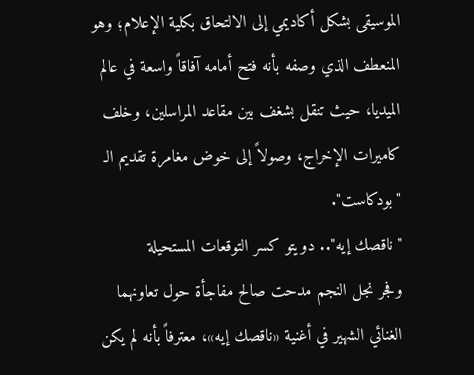الموسيقى بشكل أكاديمي إلى الالتحاق بكلية الإعلام؛ وهو المنعطف الذي وصفه بأنه فتح أمامه آفاقاً واسعة في عالم الميديا، حيث تنقل بشغف بين مقاعد المراسلين، وخلف كاميرات الإخراج، وصولاً إلى خوض مغامرة تقديم الـ "بودكاست".
"ناقصك إيه".. دويتو كسر التوقعات المستحيلة
وفجر نجل النجم مدحت صالح مفاجأة حول تعاونهما الغنائي الشهير في أغنية «ناقصك إيه»، معترفاً بأنه لم يكن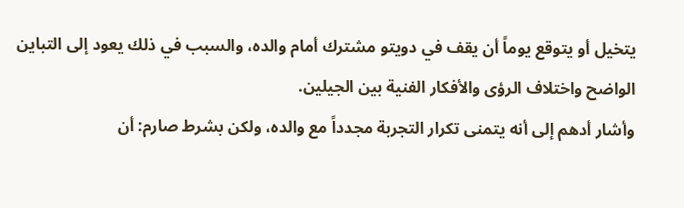يتخيل أو يتوقع يوماً أن يقف في دويتو مشترك أمام والده، والسبب في ذلك يعود إلى التباين الواضح واختلاف الرؤى والأفكار الفنية بين الجيلين.
وأشار أدهم إلى أنه يتمنى تكرار التجربة مجدداً مع والده، ولكن بشرط صارم: أن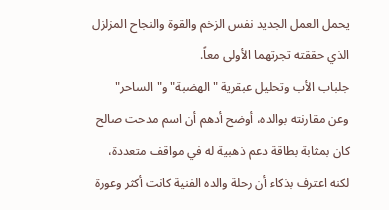يحمل العمل الجديد نفس الزخم والقوة والنجاح المزلزل الذي حققته تجرتهما الأولى معاً.
جلباب الأب وتحليل عبقرية "الهضبة" و"الساحر"
وعن مقارنته بوالده، أوضح أدهم أن اسم مدحت صالح كان بمثابة بطاقة دعم ذهبية له في مواقف متعددة، لكنه اعترف بذكاء أن رحلة والده الفنية كانت أكثر وعورة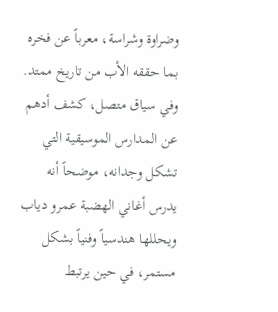وضراوة وشراسة، معرباً عن فخره بما حققه الأب من تاريخ ممتد.
وفي سياق متصل، كشف أدهم عن المدارس الموسيقية التي تشكل وجدانه، موضحاً أنه يدرس أغاني الهضبة عمرو دياب ويحللها هندسياً وفنياً بشكل مستمر، في حين يرتبط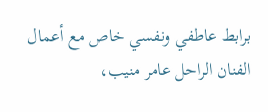برابط عاطفي ونفسي خاص مع أعمال الفنان الراحل عامر منيب،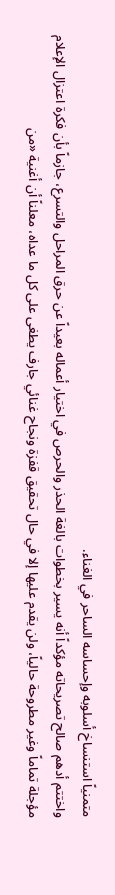متمنياً استنساخ أسلوبه وإحساسه الساحر في الغناء.
واختتم أدهم صالح تصريحاته مؤكداً أنه يسير بخطوات بالغة الحذر والحرص في اختيار أعماله بعيداً عن حرق المراحل والتسرع، جازماً بأن فكرة اعتزال الإعلام مؤجلة تماماً وغير مطروحة حالياً، ولن يقدم عليها إلا في حال تحقيق قفزة ونجاح غنائي جارف يطغى على كل ما عداه، معلناً أن أغنية «من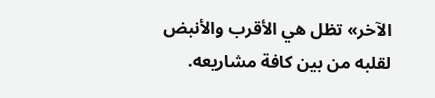الآخر» تظل هي الأقرب والأنبض لقلبه من بين كافة مشاريعه.